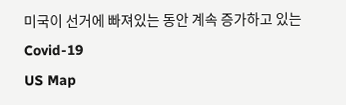미국이 선거에 빠져있는 동안 계속 증가하고 있는 Covid-19
US Map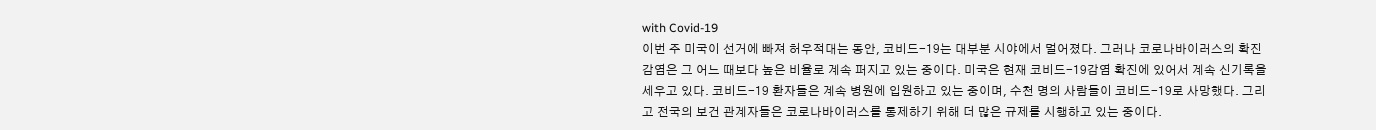with Covid-19
이번 주 미국이 선거에 빠져 허우적대는 동안, 코비드-19는 대부분 시야에서 멀어졌다. 그러나 코로나바이러스의 확진감염은 그 어느 때보다 높은 비율로 계속 퍼지고 있는 중이다. 미국은 현재 코비드-19감염 확진에 있어서 계속 신기록을 세우고 있다. 코비드-19 환자들은 계속 병원에 입원하고 있는 중이며, 수천 명의 사람들이 코비드-19로 사망했다. 그리고 전국의 보건 관계자들은 코로나바이러스를 통제하기 위해 더 많은 규제를 시행하고 있는 중이다.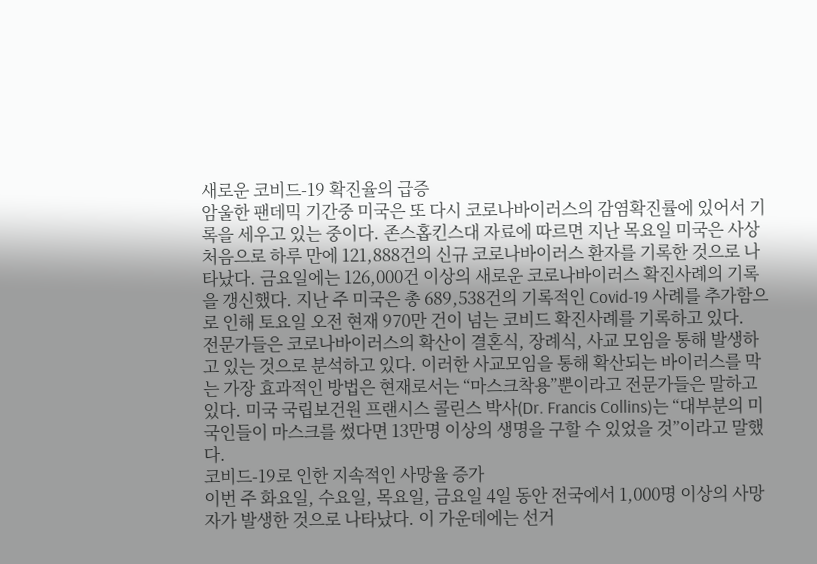새로운 코비드-19 확진율의 급증
암울한 팬데믹 기간중 미국은 또 다시 코로나바이러스의 감염확진률에 있어서 기록을 세우고 있는 중이다. 존스홉킨스대 자료에 따르면 지난 목요일 미국은 사상 처음으로 하루 만에 121,888건의 신규 코로나바이러스 환자를 기록한 것으로 나타났다. 금요일에는 126,000건 이상의 새로운 코로나바이러스 확진사례의 기록을 갱신했다. 지난 주 미국은 총 689,538건의 기록적인 Covid-19 사례를 추가함으로 인해 토요일 오전 현재 970만 건이 넘는 코비드 확진사례를 기록하고 있다.
전문가들은 코로나바이러스의 확산이 결혼식, 장례식, 사교 모임을 통해 발생하고 있는 것으로 분석하고 있다. 이러한 사교모임을 통해 확산되는 바이러스를 막는 가장 효과적인 방법은 현재로서는 “마스크착용”뿐이라고 전문가들은 말하고 있다. 미국 국립보건원 프랜시스 콜린스 박사(Dr. Francis Collins)는 “대부분의 미국인들이 마스크를 썼다면 13만명 이상의 생명을 구할 수 있었을 것”이라고 말했다.
코비드-19로 인한 지속적인 사망율 증가
이번 주 화요일, 수요일, 목요일, 금요일 4일 동안 전국에서 1,000명 이상의 사망자가 발생한 것으로 나타났다. 이 가운데에는 선거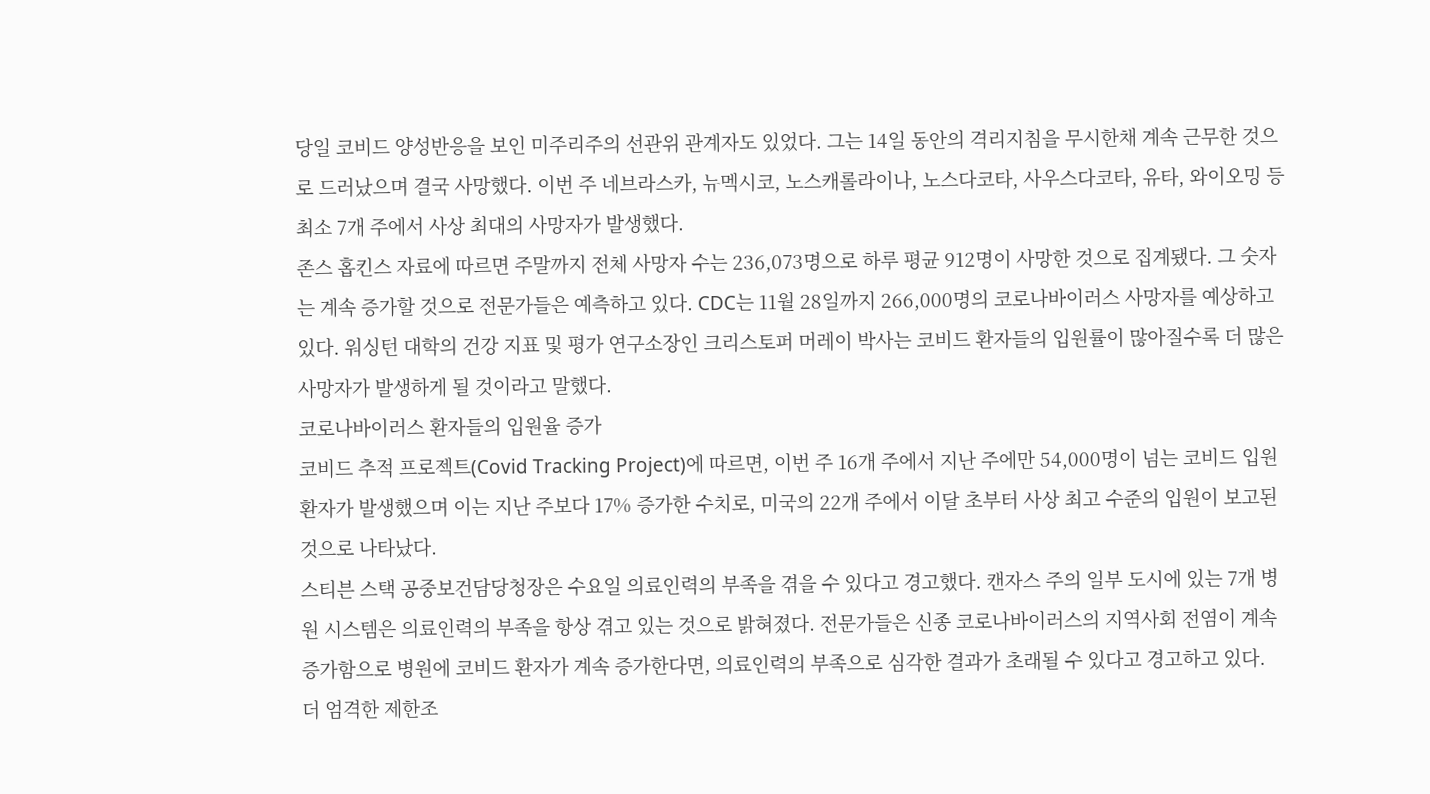당일 코비드 양성반응을 보인 미주리주의 선관위 관계자도 있었다. 그는 14일 동안의 격리지침을 무시한채 계속 근무한 것으로 드러났으며 결국 사망했다. 이번 주 네브라스카, 뉴멕시코, 노스캐롤라이나, 노스다코타, 사우스다코타, 유타, 와이오밍 등 최소 7개 주에서 사상 최대의 사망자가 발생했다.
존스 홉킨스 자료에 따르면 주말까지 전체 사망자 수는 236,073명으로 하루 평균 912명이 사망한 것으로 집계됐다. 그 숫자는 계속 증가할 것으로 전문가들은 예측하고 있다. CDC는 11월 28일까지 266,000명의 코로나바이러스 사망자를 예상하고 있다. 워싱턴 대학의 건강 지표 및 평가 연구소장인 크리스토퍼 머레이 박사는 코비드 환자들의 입원률이 많아질수록 더 많은 사망자가 발생하게 될 것이라고 말했다.
코로나바이러스 환자들의 입원율 증가
코비드 추적 프로젝트(Covid Tracking Project)에 따르면, 이번 주 16개 주에서 지난 주에만 54,000명이 넘는 코비드 입원환자가 발생했으며 이는 지난 주보다 17% 증가한 수치로, 미국의 22개 주에서 이달 초부터 사상 최고 수준의 입원이 보고된 것으로 나타났다.
스티븐 스택 공중보건담당청장은 수요일 의료인력의 부족을 겪을 수 있다고 경고했다. 캔자스 주의 일부 도시에 있는 7개 병원 시스템은 의료인력의 부족을 항상 겪고 있는 것으로 밝혀졌다. 전문가들은 신종 코로나바이러스의 지역사회 전염이 계속 증가함으로 병원에 코비드 환자가 계속 증가한다면, 의료인력의 부족으로 심각한 결과가 초래될 수 있다고 경고하고 있다.
더 엄격한 제한조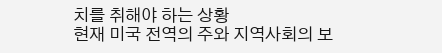치를 취해야 하는 상황
현재 미국 전역의 주와 지역사회의 보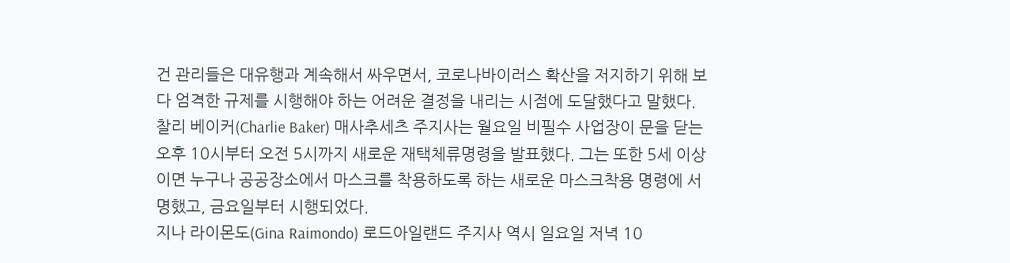건 관리들은 대유행과 계속해서 싸우면서, 코로나바이러스 확산을 저지하기 위해 보다 엄격한 규제를 시행해야 하는 어려운 결정을 내리는 시점에 도달했다고 말했다. 찰리 베이커(Charlie Baker) 매사추세츠 주지사는 월요일 비필수 사업장이 문을 닫는 오후 10시부터 오전 5시까지 새로운 재택체류명령을 발표했다. 그는 또한 5세 이상이면 누구나 공공장소에서 마스크를 착용하도록 하는 새로운 마스크착용 명령에 서명했고, 금요일부터 시행되었다.
지나 라이몬도(Gina Raimondo) 로드아일랜드 주지사 역시 일요일 저녁 10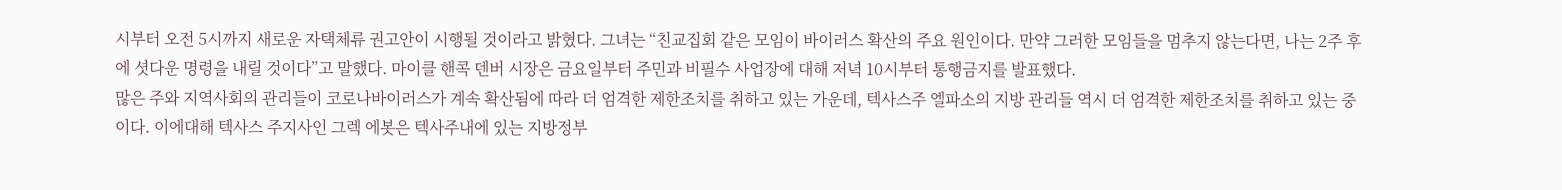시부터 오전 5시까지 새로운 자택체류 권고안이 시행될 것이라고 밝혔다. 그녀는 “친교집회 같은 모임이 바이러스 확산의 주요 원인이다. 만약 그러한 모임들을 멈추지 않는다면, 나는 2주 후에 셧다운 명령을 내릴 것이다”고 말했다. 마이클 핸콕 덴버 시장은 금요일부터 주민과 비필수 사업장에 대해 저녁 10시부터 통행금지를 발표했다.
많은 주와 지역사회의 관리들이 코로나바이러스가 계속 확산됨에 따라 더 엄격한 제한조치를 취하고 있는 가운데, 텍사스주 엘파소의 지방 관리들 역시 더 엄격한 제한조치를 취하고 있는 중이다. 이에대해 텍사스 주지사인 그렉 에봇은 텍사주내에 있는 지방정부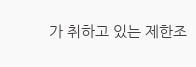가 취하고 있는 제한조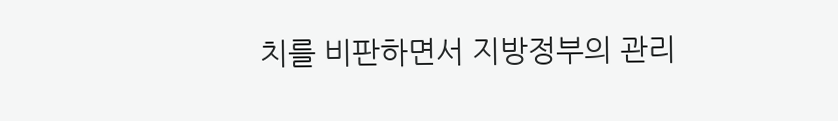치를 비판하면서 지방정부의 관리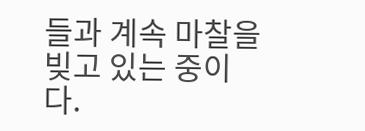들과 계속 마찰을 빚고 있는 중이다.